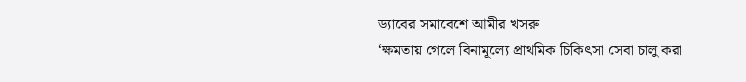ড্যাবের সমাবেশে আমীর খসরু
‘ক্ষমতায় গেলে বিনামূল্যে প্রাথমিক চিকিৎসা সেবা চালু করা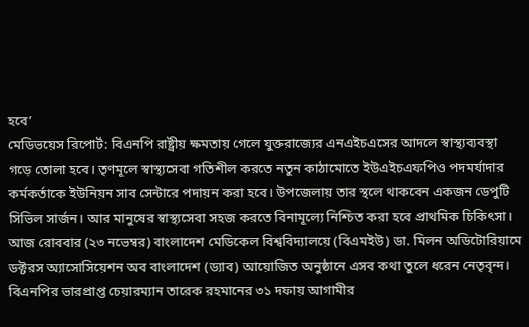হবে’
মেডিভয়েস রিপোর্ট: বিএনপি রাষ্ট্রীয় ক্ষমতায় গেলে যুক্তরাজ্যের এনএইচএসের আদলে স্বাস্থ্যব্যবস্থা গড়ে তোলা হবে। তৃণমূলে স্বাস্থ্যসেবা গতিশীল করতে নতুন কাঠামোতে ইউএইচএফপিও পদমর্যাদার কর্মকর্তাকে ইউনিয়ন সাব সেন্টারে পদায়ন করা হবে। উপজেলায় তার স্থলে থাকবেন একজন ডেপুটি সিভিল সার্জন। আর মানুষের স্বাস্থ্যসেবা সহজ করতে বিনামূল্যে নিশ্চিত করা হবে প্রাথমিক চিকিৎসা।
আজ রোববার (২৩ নভেম্বর) বাংলাদেশ মেডিকেল বিশ্ববিদ্যালয়ে (বিএমইউ) ডা. মিলন অডিটোরিয়ামে ডক্টরস অ্যাসোসিয়েশন অব বাংলাদেশ (ড্যাব) আয়োজিত অনুষ্ঠানে এসব কথা তুলে ধরেন নেতৃবৃন্দ।
বিএনপির ভারপ্রাপ্ত চেয়ারম্যান তারেক রহমানের ৩১ দফায় আগামীর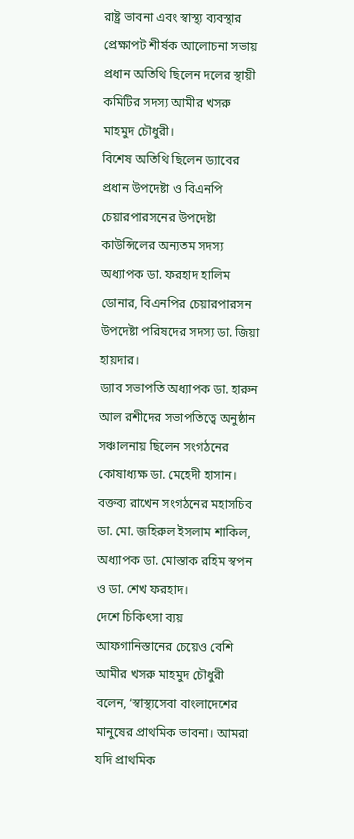রাষ্ট্র ভাবনা এবং স্বাস্থ্য ব্যবস্থার প্রেক্ষাপট শীর্ষক আলোচনা সভায় প্রধান অতিথি ছিলেন দলের স্থায়ী কমিটির সদস্য আমীর খসরু মাহমুদ চৌধুরী।
বিশেষ অতিথি ছিলেন ড্যাবের প্রধান উপদেষ্টা ও বিএনপি চেয়ারপারসনের উপদেষ্টা কাউন্সিলের অন্যতম সদস্য অধ্যাপক ডা. ফরহাদ হালিম ডোনার, বিএনপির চেয়ারপারসন উপদেষ্টা পরিষদের সদস্য ডা. জিয়া হায়দার।
ড্যাব সভাপতি অধ্যাপক ডা. হারুন আল রশীদের সভাপতিত্বে অনুষ্ঠান সঞ্চালনায় ছিলেন সংগঠনের কোষাধ্যক্ষ ডা. মেহেদী হাসান। বক্তব্য রাখেন সংগঠনের মহাসচিব ডা. মো. জহিরুল ইসলাম শাকিল, অধ্যাপক ডা. মোস্তাক রহিম স্বপন ও ডা. শেখ ফরহাদ।
দেশে চিকিৎসা ব্যয় আফগানিস্তানের চেয়েও বেশি
আমীর খসরু মাহমুদ চৌধুরী বলেন, ‘স্বাস্থ্যসেবা বাংলাদেশের মানুষের প্রাথমিক ভাবনা। আমরা যদি প্রাথমিক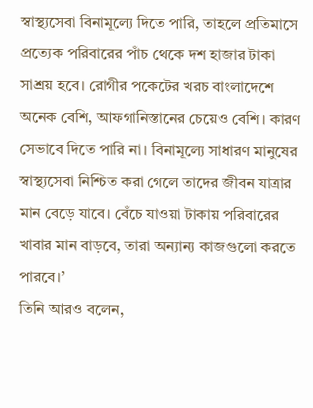স্বাস্থ্যসেবা বিনামূল্যে দিতে পারি, তাহলে প্রতিমাসে প্রত্যেক পরিবারের পাঁচ থেকে দশ হাজার টাকা সাশ্রয় হবে। রোগীর পকেটের খরচ বাংলাদেশে অনেক বেশি, আফগানিস্তানের চেয়েও বেশি। কারণ সেভাবে দিতে পারি না। বিনামূল্যে সাধারণ মানুষের স্বাস্থ্যসেবা নিশ্চিত করা গেলে তাদের জীবন যাত্রার মান বেড়ে যাবে। বেঁচে যাওয়া টাকায় পরিবারের খাবার মান বাড়বে, তারা অন্যান্য কাজগুলো করতে পারবে।’
তিনি আরও বলেন,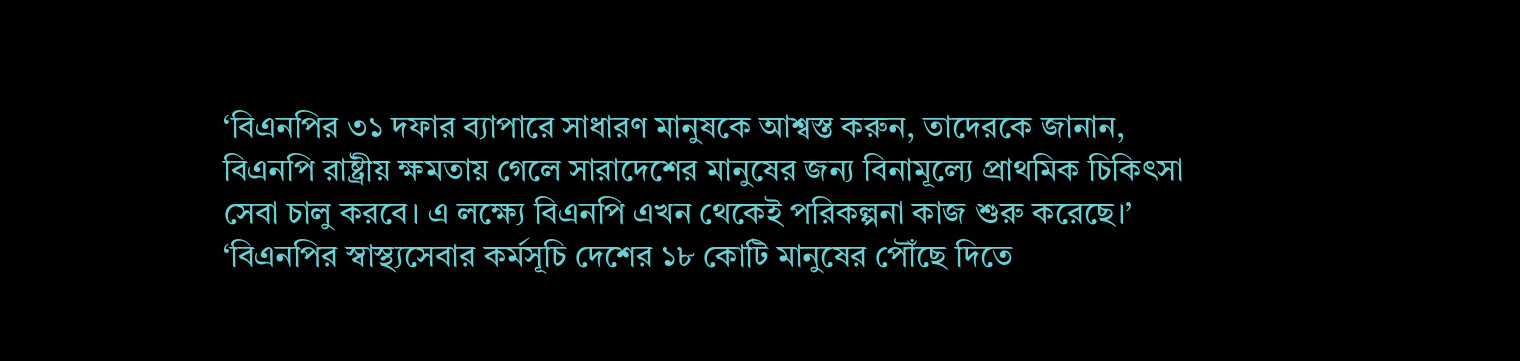‘বিএনপির ৩১ দফার ব্যাপারে সাধারণ মানুষকে আশ্বস্ত করুন, তাদেরকে জানান, বিএনপি রাষ্ট্রীয় ক্ষমতায় গেলে সারাদেশের মানুষের জন্য বিনামূল্যে প্রাথমিক চিকিৎসা সেবা চালু করবে। এ লক্ষ্যে বিএনপি এখন থেকেই পরিকল্পনা কাজ শুরু করেছে।’
‘বিএনপির স্বাস্থ্যসেবার কর্মসূচি দেশের ১৮ কোটি মানুষের পৌঁছে দিতে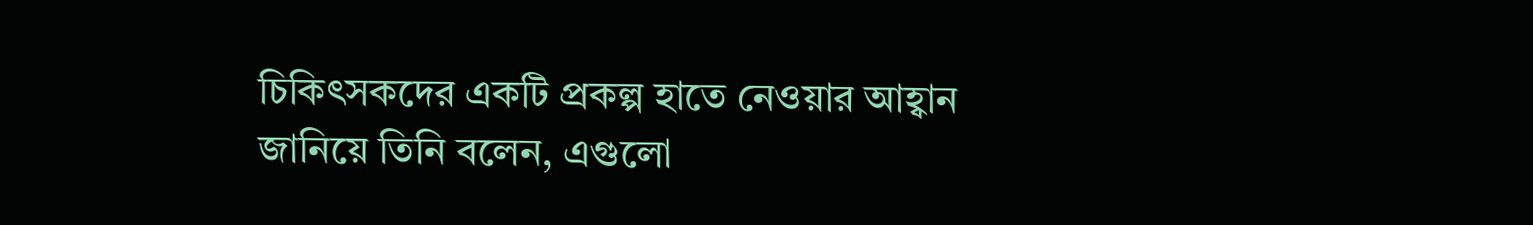চিকিৎসকদের একটি প্রকল্প হাতে নেওয়ার আহ্বান জানিয়ে তিনি বলেন, এগুলো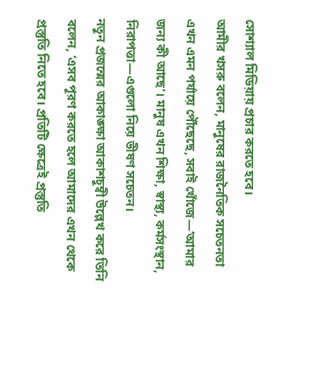সোশ্যাল মিডিয়ায় প্রচার করতে হবে।
আমীর খসরু বলেন, মানুষের রাজনৈতিক সচেতনতা এখন এমন পর্যায়ে পৌঁছেছে, সবাই খোঁজে—‘আমার জন্য কী আছে’। মানুষ এখন শিক্ষা, স্বাস্থ্য, কর্মসংস্থান, নিরাপত্তা—এগুলো নিয়ে ভীষণ সচেতন।
নতুন প্রজন্মের আকাঙ্ক্ষা আকাশচুম্বী উল্লেখ করে তিনি বলেন, ‘এসব পূরণ করতে হলে আমাদের এখন থেকে প্রস্তুতি নিতে হবে। প্রতিটি ক্ষেত্রেই প্রস্তুতি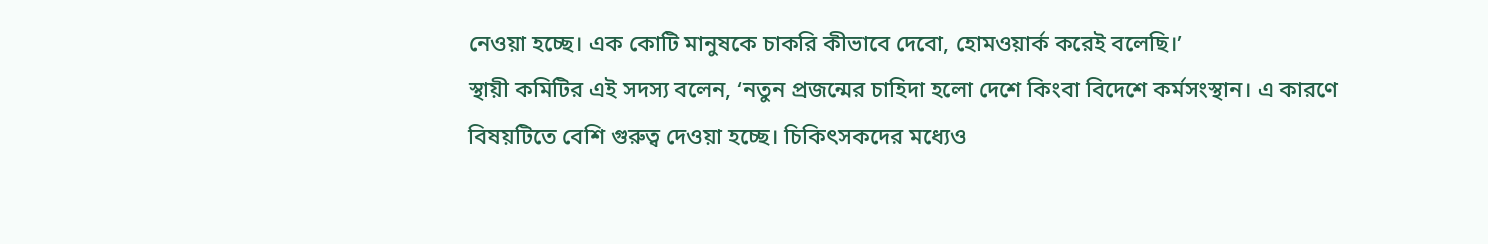নেওয়া হচ্ছে। এক কোটি মানুষকে চাকরি কীভাবে দেবো, হোমওয়ার্ক করেই বলেছি।’
স্থায়ী কমিটির এই সদস্য বলেন, ‘নতুন প্রজন্মের চাহিদা হলো দেশে কিংবা বিদেশে কর্মসংস্থান। এ কারণে বিষয়টিতে বেশি গুরুত্ব দেওয়া হচ্ছে। চিকিৎসকদের মধ্যেও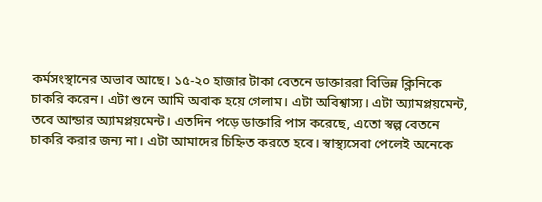কর্মসংস্থানের অভাব আছে। ১৫-২০ হাজার টাকা বেতনে ডাক্তাররা বিভিন্ন ক্লিনিকে চাকরি করেন। এটা শুনে আমি অবাক হয়ে গেলাম। এটা অবিশ্বাস্য। এটা অ্যামপ্লয়মেন্ট, তবে আন্ডার অ্যামপ্লয়মেন্ট। এতদিন পড়ে ডাক্তারি পাস করেছে, এতো স্বল্প বেতনে চাকরি করার জন্য না। এটা আমাদের চিহ্নিত করতে হবে। স্বাস্থ্যসেবা পেলেই অনেকে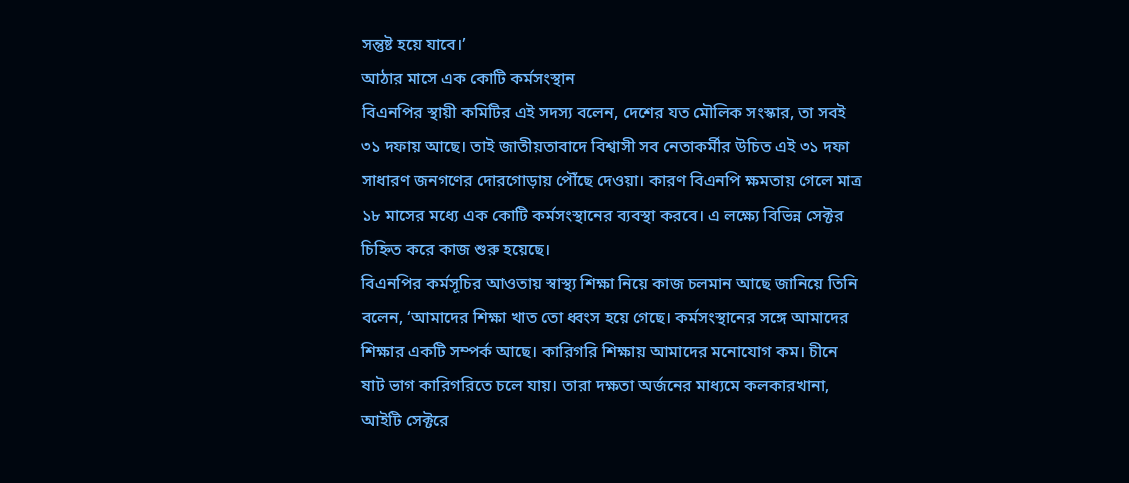সন্তুষ্ট হয়ে যাবে।’
আঠার মাসে এক কোটি কর্মসংস্থান
বিএনপির স্থায়ী কমিটির এই সদস্য বলেন, দেশের যত মৌলিক সংস্কার, তা সবই ৩১ দফায় আছে। তাই জাতীয়তাবাদে বিশ্বাসী সব নেতাকর্মীর উচিত এই ৩১ দফা সাধারণ জনগণের দোরগোড়ায় পৌঁছে দেওয়া। কারণ বিএনপি ক্ষমতায় গেলে মাত্র ১৮ মাসের মধ্যে এক কোটি কর্মসংস্থানের ব্যবস্থা করবে। এ লক্ষ্যে বিভিন্ন সেক্টর চিহ্নিত করে কাজ শুরু হয়েছে।
বিএনপির কর্মসূচির আওতায় স্বাস্থ্য শিক্ষা নিয়ে কাজ চলমান আছে জানিয়ে তিনি বলেন, ‘আমাদের শিক্ষা খাত তো ধ্বংস হয়ে গেছে। কর্মসংস্থানের সঙ্গে আমাদের শিক্ষার একটি সম্পর্ক আছে। কারিগরি শিক্ষায় আমাদের মনোযোগ কম। চীনে ষাট ভাগ কারিগরিতে চলে যায়। তারা দক্ষতা অর্জনের মাধ্যমে কলকারখানা, আইটি সেক্টরে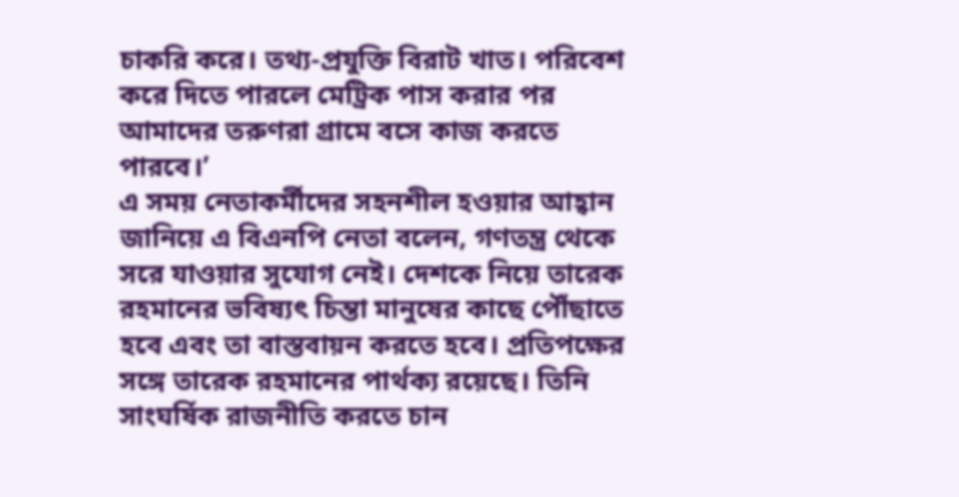চাকরি করে। তথ্য-প্রযুক্তি বিরাট খাত। পরিবেশ করে দিতে পারলে মেট্রিক পাস করার পর আমাদের তরুণরা গ্রামে বসে কাজ করতে পারবে।’
এ সময় নেতাকর্মীদের সহনশীল হওয়ার আহ্বান জানিয়ে এ বিএনপি নেতা বলেন, গণতন্ত্র থেকে সরে যাওয়ার সুযোগ নেই। দেশকে নিয়ে তারেক রহমানের ভবিষ্যৎ চিন্তা মানুষের কাছে পৌঁছাতে হবে এবং তা বাস্তবায়ন করতে হবে। প্রতিপক্ষের সঙ্গে তারেক রহমানের পার্থক্য রয়েছে। তিনি সাংঘর্ষিক রাজনীতি করতে চান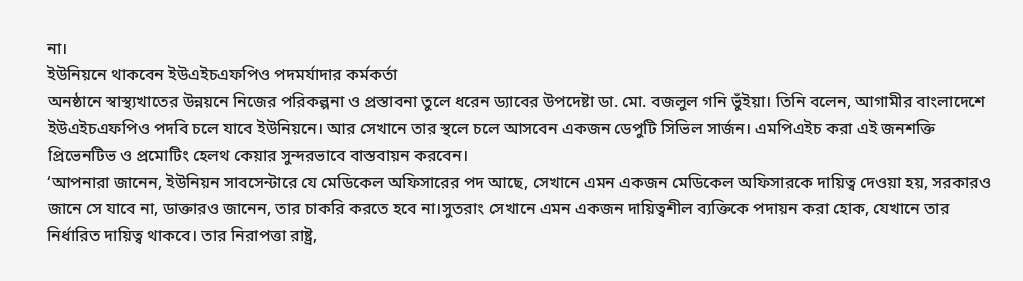না।
ইউনিয়নে থাকবেন ইউএইচএফপিও পদমর্যাদার কর্মকর্তা
অনষ্ঠানে স্বাস্থ্যখাতের উন্নয়নে নিজের পরিকল্পনা ও প্রস্তাবনা তুলে ধরেন ড্যাবের উপদেষ্টা ডা. মো. বজলুল গনি ভুঁইয়া। তিনি বলেন, আগামীর বাংলাদেশে ইউএইচএফপিও পদবি চলে যাবে ইউনিয়নে। আর সেখানে তার স্থলে চলে আসবেন একজন ডেপুটি সিভিল সার্জন। এমপিএইচ করা এই জনশক্তি প্রিভেনটিভ ও প্রমোটিং হেলথ কেয়ার সুন্দরভাবে বাস্তবায়ন করবেন।
‘আপনারা জানেন, ইউনিয়ন সাবসেন্টারে যে মেডিকেল অফিসারের পদ আছে, সেখানে এমন একজন মেডিকেল অফিসারকে দায়িত্ব দেওয়া হয়, সরকারও জানে সে যাবে না, ডাক্তারও জানেন, তার চাকরি করতে হবে না।সুতরাং সেখানে এমন একজন দায়িত্বশীল ব্যক্তিকে পদায়ন করা হোক, যেখানে তার নির্ধারিত দায়িত্ব থাকবে। তার নিরাপত্তা রাষ্ট্র,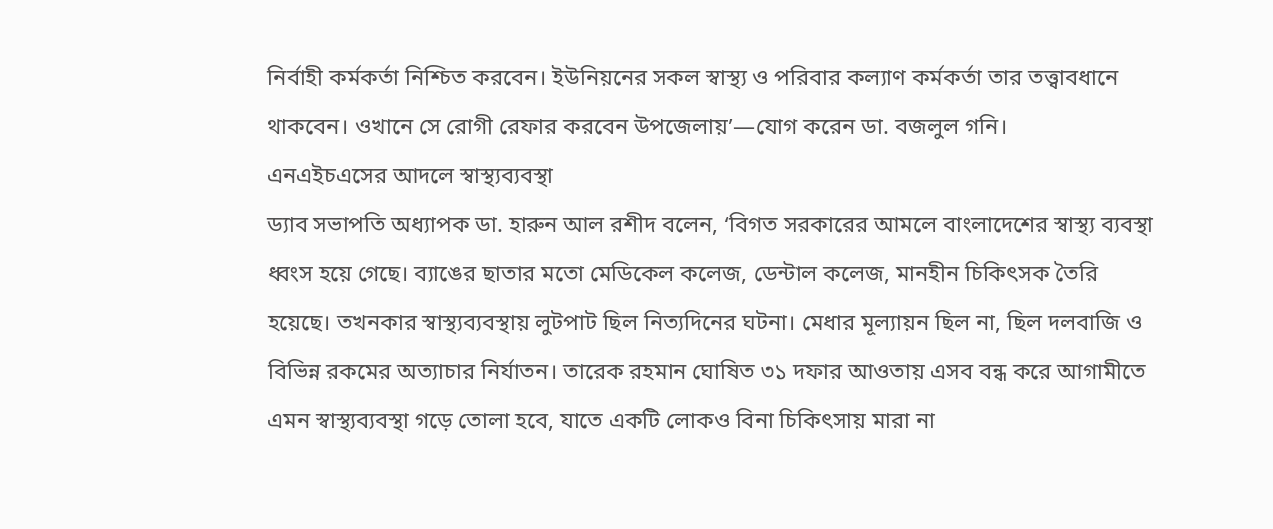নির্বাহী কর্মকর্তা নিশ্চিত করবেন। ইউনিয়নের সকল স্বাস্থ্য ও পরিবার কল্যাণ কর্মকর্তা তার তত্ত্বাবধানে থাকবেন। ওখানে সে রোগী রেফার করবেন উপজেলায়’—যোগ করেন ডা. বজলুল গনি।
এনএইচএসের আদলে স্বাস্থ্যব্যবস্থা
ড্যাব সভাপতি অধ্যাপক ডা. হারুন আল রশীদ বলেন, ‘বিগত সরকারের আমলে বাংলাদেশের স্বাস্থ্য ব্যবস্থা ধ্বংস হয়ে গেছে। ব্যাঙের ছাতার মতো মেডিকেল কলেজ, ডেন্টাল কলেজ, মানহীন চিকিৎসক তৈরি হয়েছে। তখনকার স্বাস্থ্যব্যবস্থায় লুটপাট ছিল নিত্যদিনের ঘটনা। মেধার মূল্যায়ন ছিল না, ছিল দলবাজি ও বিভিন্ন রকমের অত্যাচার নির্যাতন। তারেক রহমান ঘোষিত ৩১ দফার আওতায় এসব বন্ধ করে আগামীতে এমন স্বাস্থ্যব্যবস্থা গড়ে তোলা হবে, যাতে একটি লোকও বিনা চিকিৎসায় মারা না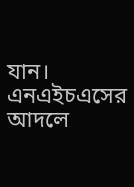যান। এনএইচএসের আদলে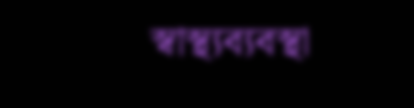স্বাস্থ্যব্যবস্থা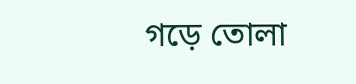গড়ে তোলা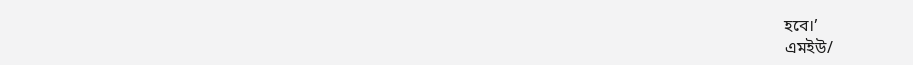হবে।’
এমইউ/